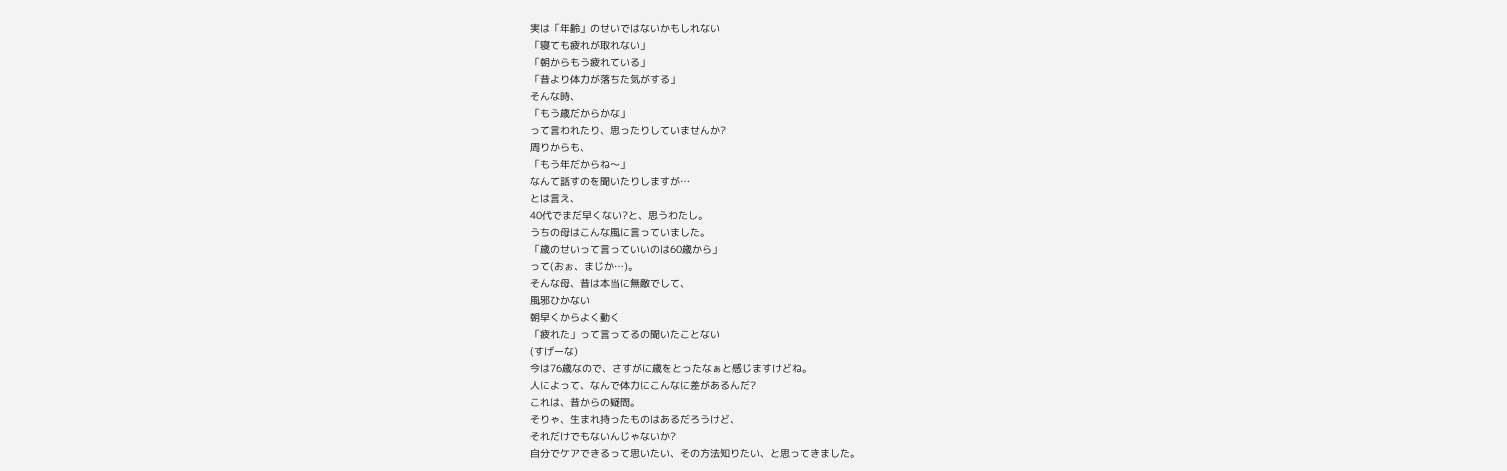実は「年齢」のせいではないかもしれない
「寝ても疲れが取れない」
「朝からもう疲れている」
「昔より体力が落ちた気がする」
そんな時、
「もう歳だからかな」
って言われたり、思ったりしていませんか?
周りからも、
「もう年だからね〜」
なんて話すのを聞いたりしますが…
とは言え、
40代でまだ早くない?と、思うわたし。
うちの母はこんな風に言っていました。
「歳のせいって言っていいのは60歳から」
って(おぉ、まじか…)。
そんな母、昔は本当に無敵でして、
風邪ひかない
朝早くからよく動く
「疲れた」って言ってるの聞いたことない
(すげーな)
今は76歳なので、さすがに歳をとったなぁと感じますけどね。
人によって、なんで体力にこんなに差があるんだ?
これは、昔からの疑問。
そりゃ、生まれ持ったものはあるだろうけど、
それだけでもないんじゃないか?
自分でケアできるって思いたい、その方法知りたい、と思ってきました。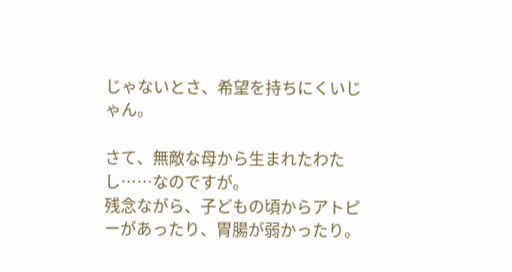じゃないとさ、希望を持ちにくいじゃん。

さて、無敵な母から生まれたわたし……なのですが。
残念ながら、子どもの頃からアトピーがあったり、胃腸が弱かったり。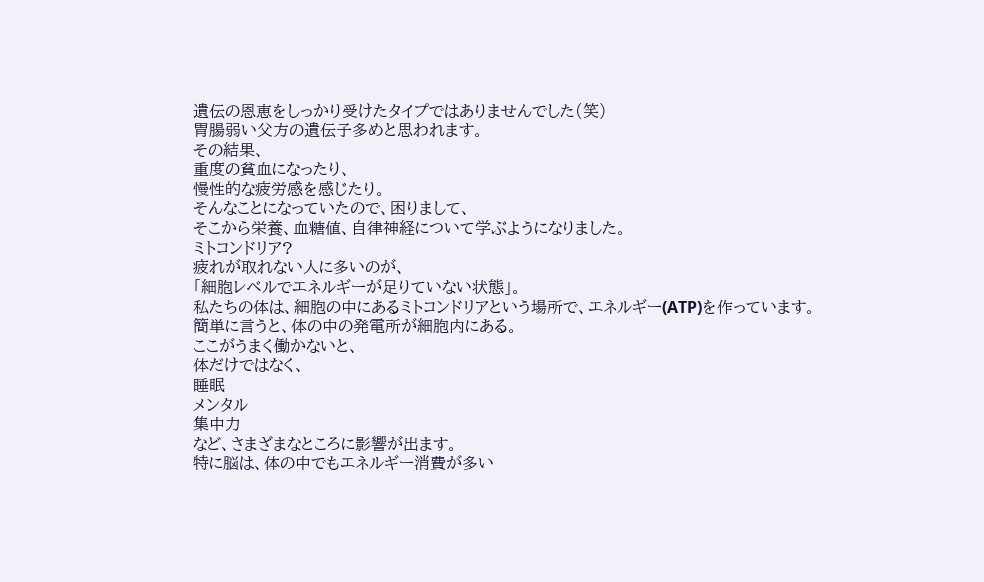遺伝の恩恵をしっかり受けたタイプではありませんでした(笑)
胃腸弱い父方の遺伝子多めと思われます。
その結果、
重度の貧血になったり、
慢性的な疲労感を感じたり。
そんなことになっていたので、困りまして、
そこから栄養、血糖値、自律神経について学ぶようになりました。
ミトコンドリア?
疲れが取れない人に多いのが、
「細胞レベルでエネルギーが足りていない状態」。
私たちの体は、細胞の中にあるミトコンドリアという場所で、エネルギー(ATP)を作っています。
簡単に言うと、体の中の発電所が細胞内にある。
ここがうまく働かないと、
体だけではなく、
睡眠
メンタル
集中力
など、さまざまなところに影響が出ます。
特に脳は、体の中でもエネルギー消費が多い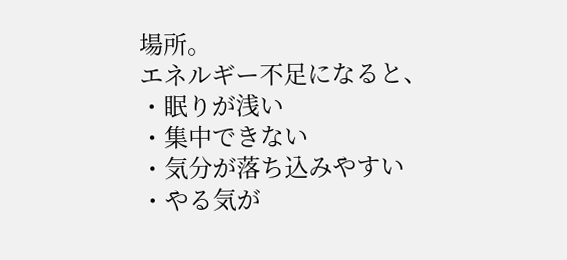場所。
エネルギー不足になると、
・眠りが浅い
・集中できない
・気分が落ち込みやすい
・やる気が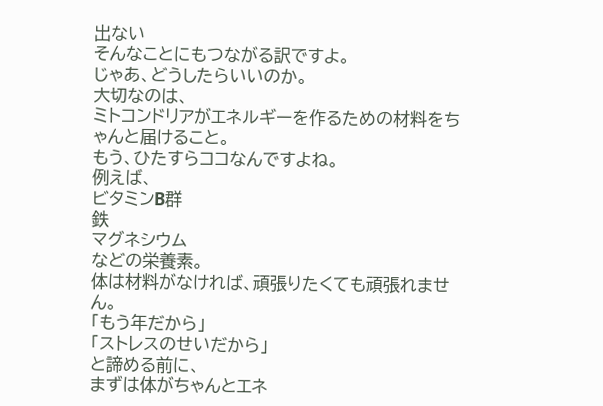出ない
そんなことにもつながる訳ですよ。
じゃあ、どうしたらいいのか。
大切なのは、
ミトコンドリアがエネルギーを作るための材料をちゃんと届けること。
もう、ひたすらココなんですよね。
例えば、
ビタミンB群
鉄
マグネシウム
などの栄養素。
体は材料がなければ、頑張りたくても頑張れません。
「もう年だから」
「ストレスのせいだから」
と諦める前に、
まずは体がちゃんとエネ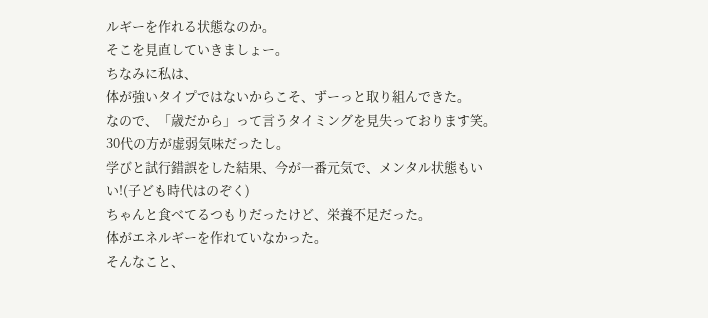ルギーを作れる状態なのか。
そこを見直していきましょー。
ちなみに私は、
体が強いタイプではないからこそ、ずーっと取り組んできた。
なので、「歳だから」って言うタイミングを見失っております笑。
30代の方が虚弱気味だったし。
学びと試行錯誤をした結果、今が一番元気で、メンタル状態もいい!(子ども時代はのぞく)
ちゃんと食べてるつもりだったけど、栄養不足だった。
体がエネルギーを作れていなかった。
そんなこと、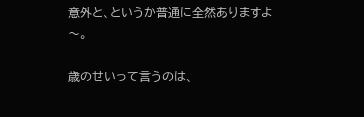意外と、というか普通に全然ありますよ〜。

歳のせいって言うのは、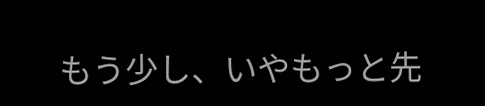もう少し、いやもっと先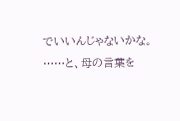でいいんじゃないかな。
……と、母の言葉を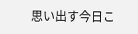思い出す今日こ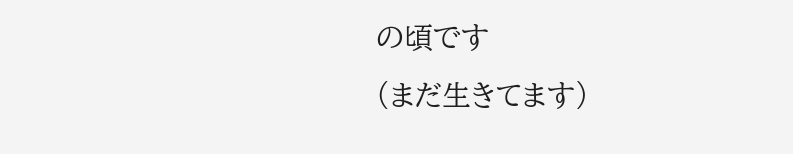の頃です
(まだ生きてます)